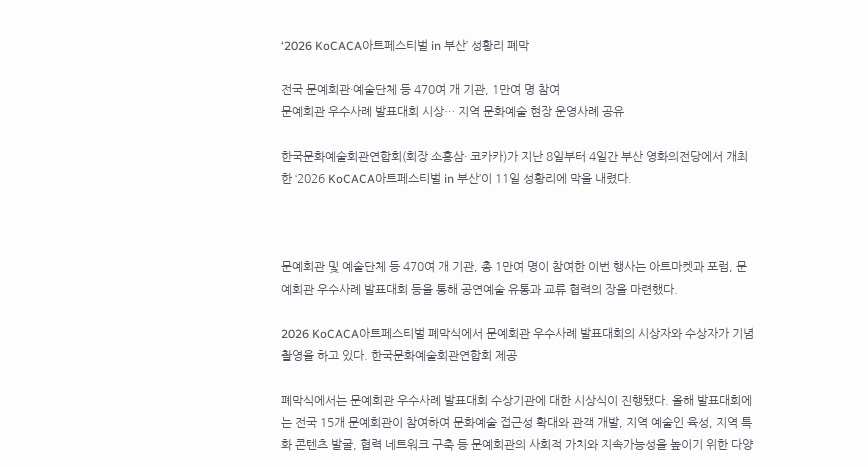‘2026 KoCACA아트페스티벌 in 부산’ 성황리 폐막

전국 문예회관·예술단체 등 470여 개 기관, 1만여 명 참여
문예회관 우수사례 발표대회 시상… 지역 문화예술 현장 운영사례 공유

한국문화예술회관연합회(회장 소홍삼· 코카카)가 지난 8일부터 4일간 부산 영화의전당에서 개최한 ‘2026 KoCACA아트페스티벌 in 부산’이 11일 성황리에 막을 내렸다.



문예회관 및 예술단체 등 470여 개 기관, 총 1만여 명이 참여한 이번 행사는 아트마켓과 포럼, 문예회관 우수사례 발표대회 등을 통해 공연예술 유통과 교류 협력의 장을 마련했다.

2026 KoCACA아트페스티벌 폐막식에서 문예회관 우수사례 발표대회의 시상자와 수상자가 기념 촬영을 하고 있다. 한국문화예술회관연합회 제공

폐막식에서는 문예회관 우수사례 발표대회 수상기관에 대한 시상식이 진행됐다. 올해 발표대회에는 전국 15개 문예회관이 참여하여 문화예술 접근성 확대와 관객 개발, 지역 예술인 육성, 지역 특화 콘텐츠 발굴, 협력 네트워크 구축 등 문예회관의 사회적 가치와 지속가능성을 높이기 위한 다양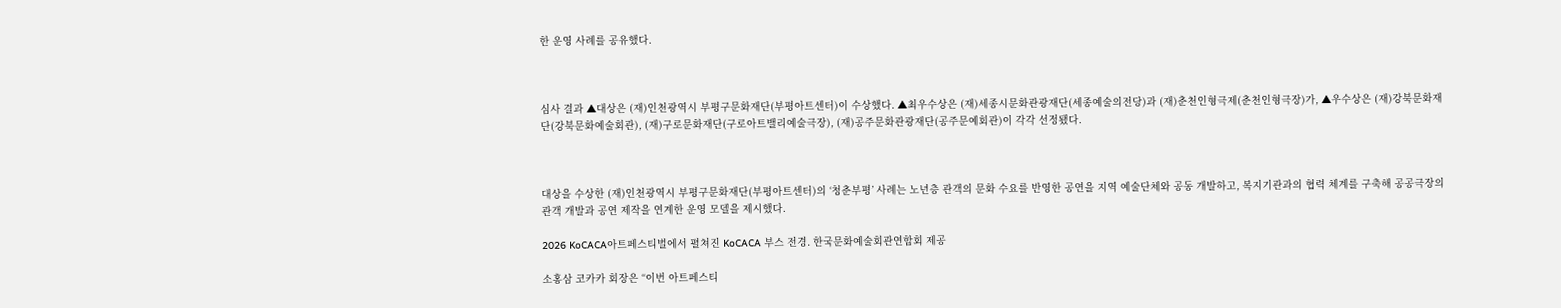한 운영 사례를 공유했다.



심사 결과 ▲대상은 (재)인천광역시 부평구문화재단(부평아트센터)이 수상했다. ▲최우수상은 (재)세종시문화관광재단(세종예술의전당)과 (재)춘천인형극제(춘천인형극장)가, ▲우수상은 (재)강북문화재단(강북문화예술회관), (재)구로문화재단(구로아트밸리예술극장), (재)공주문화관광재단(공주문예회관)이 각각 선정됐다.



대상을 수상한 (재)인천광역시 부평구문화재단(부평아트센터)의 ‘청춘부평’ 사례는 노년층 관객의 문화 수요를 반영한 공연을 지역 예술단체와 공동 개발하고, 복지기관과의 협력 체계를 구축해 공공극장의 관객 개발과 공연 제작을 연계한 운영 모델을 제시했다.

2026 KoCACA아트페스티벌에서 펼쳐진 KoCACA 부스 전경. 한국문화예술회관연합회 제공

소홍삼 코카카 회장은 “이번 아트페스티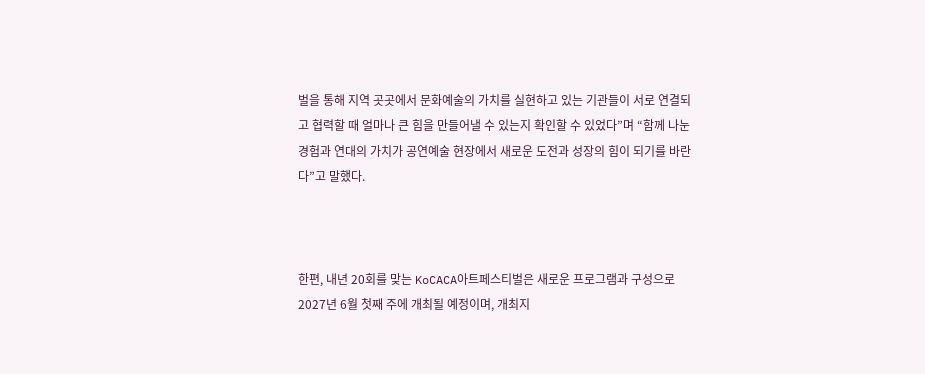벌을 통해 지역 곳곳에서 문화예술의 가치를 실현하고 있는 기관들이 서로 연결되고 협력할 때 얼마나 큰 힘을 만들어낼 수 있는지 확인할 수 있었다”며 “함께 나눈 경험과 연대의 가치가 공연예술 현장에서 새로운 도전과 성장의 힘이 되기를 바란다”고 말했다.



한편, 내년 20회를 맞는 KoCACA아트페스티벌은 새로운 프로그램과 구성으로 2027년 6월 첫째 주에 개최될 예정이며, 개최지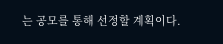는 공모를 통해 선정할 계획이다.